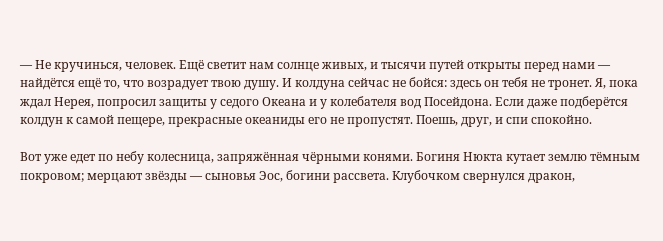— Не кручинься, человек. Ещё светит нам солнце живых, и тысячи путей открыты перед нами — найдётся ещё то, что возрадует твою душу. И колдуна сейчас не бойся: здесь он тебя не тронет. Я, пока ждал Нерея, попросил защиты у седого Океана и у колебателя вод Посейдона. Если даже подберётся колдун к самой пещере, прекрасные океаниды его не пропустят. Поешь, друг, и спи спокойно.

Вот уже едет по небу колесница, запряжённая чёрными конями. Богиня Нюкта кутает землю тёмным покровом; мерцают звёзды — сыновья Эос, богини рассвета. Клубочком свернулся дракон,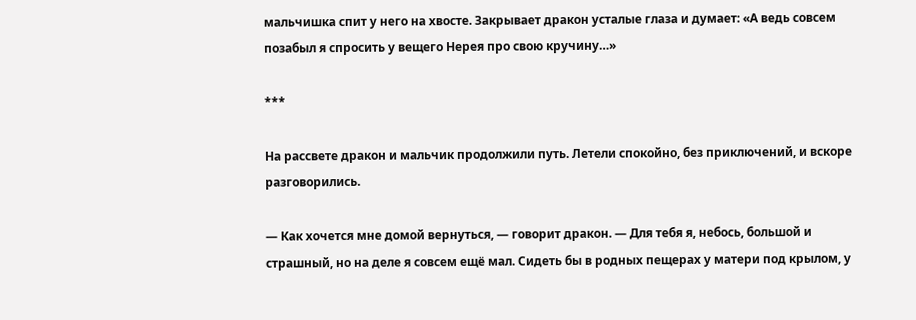мальчишка спит у него на хвосте. Закрывает дракон усталые глаза и думает: «А ведь совсем позабыл я спросить у вещего Нерея про свою кручину…»

***

На рассвете дракон и мальчик продолжили путь. Летели спокойно, без приключений, и вскоре разговорились.

— Как хочется мне домой вернуться, — говорит дракон. — Для тебя я, небось, большой и страшный, но на деле я совсем ещё мал. Сидеть бы в родных пещерах у матери под крылом, у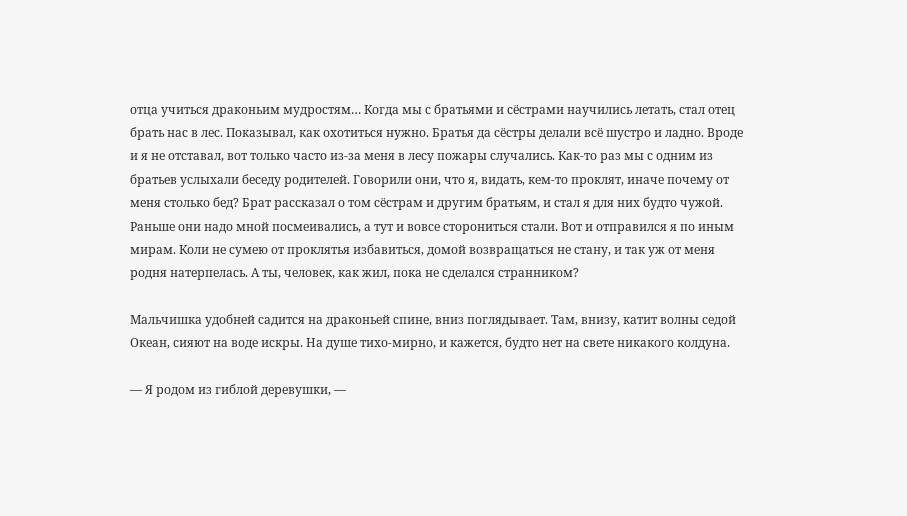отца учиться драконьим мудростям… Когда мы с братьями и сёстрами научились летать, стал отец брать нас в лес. Показывал, как охотиться нужно. Братья да сёстры делали всё шустро и ладно. Вроде и я не отставал, вот только часто из-за меня в лесу пожары случались. Как-то раз мы с одним из братьев услыхали беседу родителей. Говорили они, что я, видать, кем-то проклят, иначе почему от меня столько бед? Брат рассказал о том сёстрам и другим братьям, и стал я для них будто чужой. Раньше они надо мной посмеивались, а тут и вовсе сторониться стали. Вот и отправился я по иным мирам. Коли не сумею от проклятья избавиться, домой возвращаться не стану, и так уж от меня родня натерпелась. А ты, человек, как жил, пока не сделался странником?

Мальчишка удобней садится на драконьей спине, вниз поглядывает. Там, внизу, катит волны седой Океан, сияют на воде искры. На душе тихо-мирно, и кажется, будто нет на свете никакого колдуна.

— Я родом из гиблой деревушки, —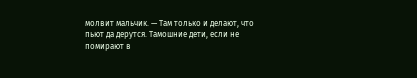молвит мальчик. — Там только и делают, что пьют да дерутся. Тамошние дети, если не помирают в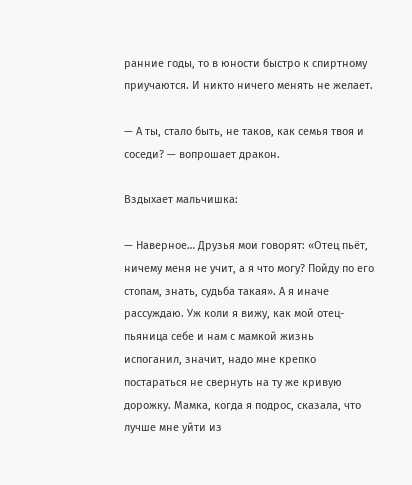ранние годы, то в юности быстро к спиртному приучаются. И никто ничего менять не желает.

— А ты, стало быть, не таков, как семья твоя и соседи? — вопрошает дракон.

Вздыхает мальчишка:

— Наверное… Друзья мои говорят: «Отец пьёт, ничему меня не учит, а я что могу? Пойду по его стопам, знать, судьба такая». А я иначе рассуждаю. Уж коли я вижу, как мой отец-пьяница себе и нам с мамкой жизнь испоганил, значит, надо мне крепко постараться не свернуть на ту же кривую дорожку. Мамка, когда я подрос, сказала, что лучше мне уйти из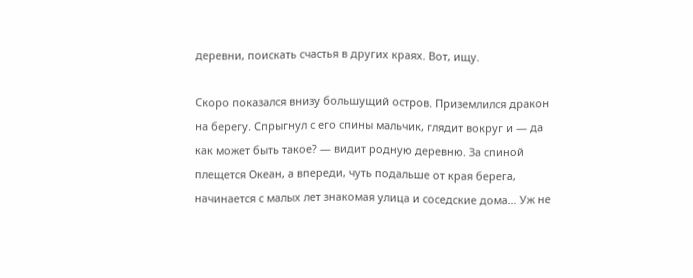деревни, поискать счастья в других краях. Вот, ищу.

Скоро показался внизу большущий остров. Приземлился дракон на берегу. Спрыгнул с его спины мальчик, глядит вокруг и — да как может быть такое? — видит родную деревню. За спиной плещется Океан, а впереди, чуть подальше от края берега, начинается с малых лет знакомая улица и соседские дома… Уж не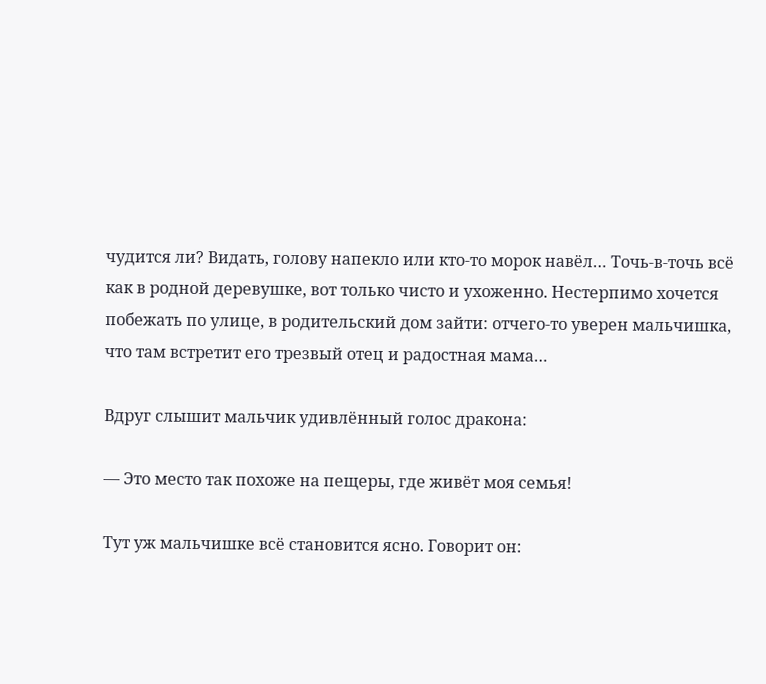чудится ли? Видать, голову напекло или кто-то морок навёл… Точь-в-точь всё как в родной деревушке, вот только чисто и ухоженно. Нестерпимо хочется побежать по улице, в родительский дом зайти: отчего-то уверен мальчишка, что там встретит его трезвый отец и радостная мама…

Вдруг слышит мальчик удивлённый голос дракона:

— Это место так похоже на пещеры, где живёт моя семья!

Тут уж мальчишке всё становится ясно. Говорит он: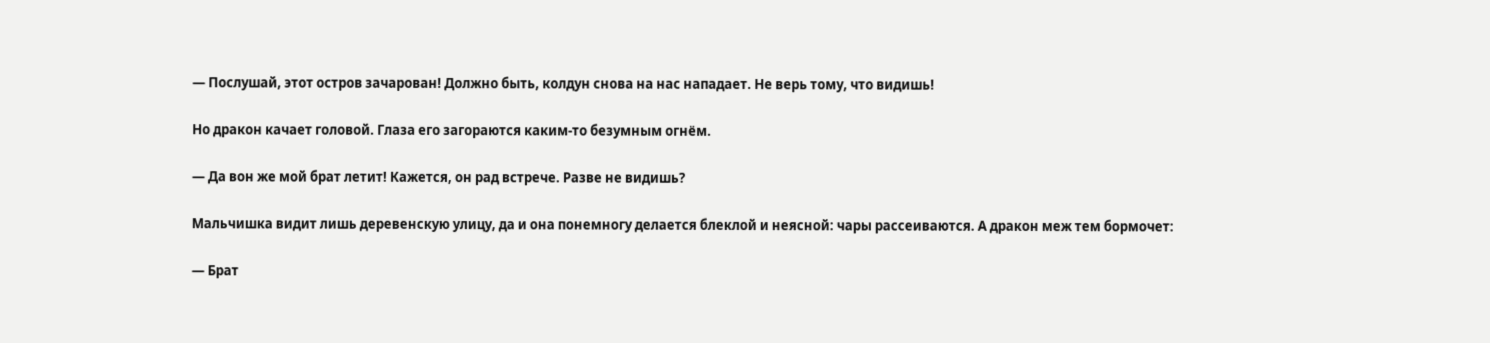— Послушай, этот остров зачарован! Должно быть, колдун снова на нас нападает. Не верь тому, что видишь!

Но дракон качает головой. Глаза его загораются каким-то безумным огнём.

— Да вон же мой брат летит! Кажется, он рад встрече. Разве не видишь?

Мальчишка видит лишь деревенскую улицу, да и она понемногу делается блеклой и неясной: чары рассеиваются. А дракон меж тем бормочет:

— Брат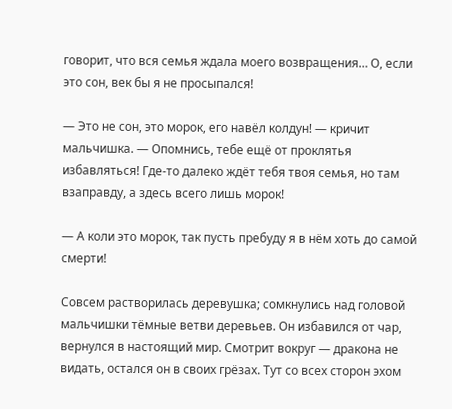говорит, что вся семья ждала моего возвращения… О, если это сон, век бы я не просыпался!

— Это не сон, это морок, его навёл колдун! — кричит мальчишка. — Опомнись, тебе ещё от проклятья избавляться! Где-то далеко ждёт тебя твоя семья, но там взаправду, а здесь всего лишь морок!

— А коли это морок, так пусть пребуду я в нём хоть до самой смерти!

Совсем растворилась деревушка; сомкнулись над головой мальчишки тёмные ветви деревьев. Он избавился от чар, вернулся в настоящий мир. Смотрит вокруг — дракона не видать, остался он в своих грёзах. Тут со всех сторон эхом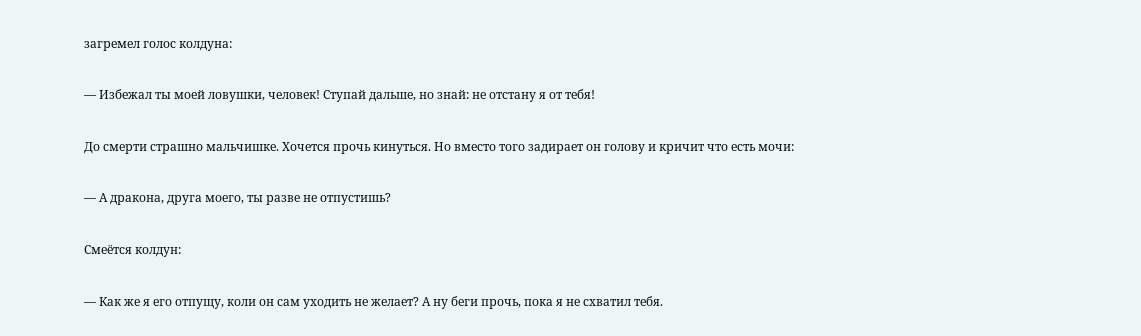загремел голос колдуна:

— Избежал ты моей ловушки, человек! Ступай дальше, но знай: не отстану я от тебя!

До смерти страшно мальчишке. Хочется прочь кинуться. Но вместо того задирает он голову и кричит что есть мочи:

— А дракона, друга моего, ты разве не отпустишь?

Смеётся колдун:

— Как же я его отпущу, коли он сам уходить не желает? А ну беги прочь, пока я не схватил тебя.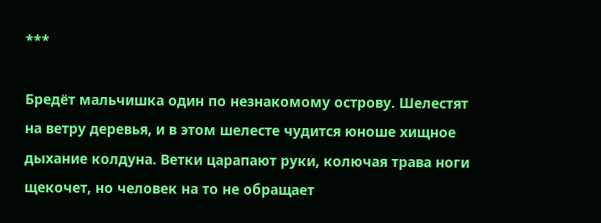***

Бредёт мальчишка один по незнакомому острову. Шелестят на ветру деревья, и в этом шелесте чудится юноше хищное дыхание колдуна. Ветки царапают руки, колючая трава ноги щекочет, но человек на то не обращает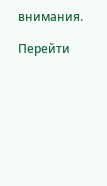внимания.

Перейти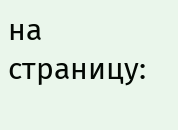на страницу: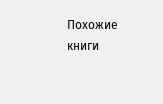Похожие книги